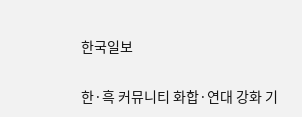한국일보

한·흑 커뮤니티 화합·연대 강화 기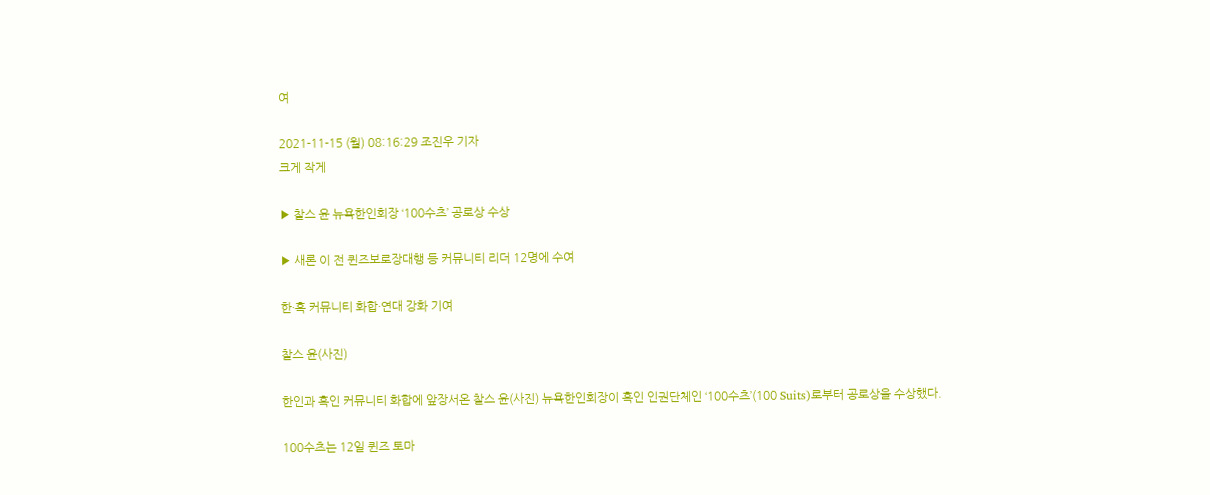여

2021-11-15 (월) 08:16:29 조진우 기자
크게 작게

▶ 찰스 윤 뉴욕한인회장 ‘100수츠’ 공로상 수상

▶ 새론 이 전 퀸즈보로장대행 등 커뮤니티 리더 12명에 수여

한·흑 커뮤니티 화합·연대 강화 기여

찰스 윤(사진)

한인과 흑인 커뮤니티 화합에 앞장서온 찰스 윤(사진) 뉴욕한인회장이 흑인 인권단체인 ‘100수츠’(100 Suits)로부터 공로상을 수상했다.

100수츠는 12일 퀸즈 토마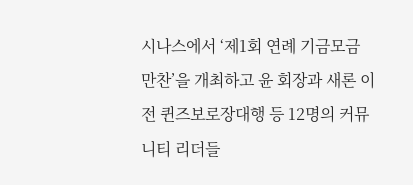시나스에서 ‘제1회 연례 기금모금 만찬’을 개최하고 윤 회장과 새론 이 전 퀸즈보로장대행 등 12명의 커뮤니티 리더들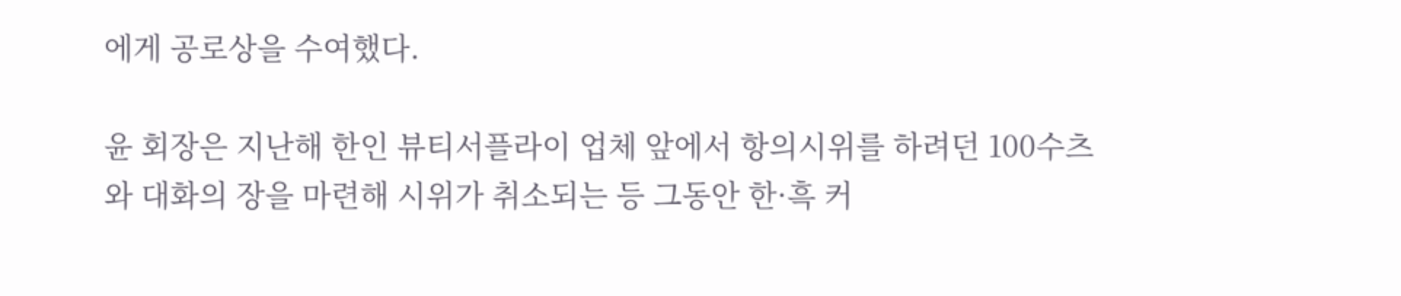에게 공로상을 수여했다.

윤 회장은 지난해 한인 뷰티서플라이 업체 앞에서 항의시위를 하려던 100수츠와 대화의 장을 마련해 시위가 취소되는 등 그동안 한·흑 커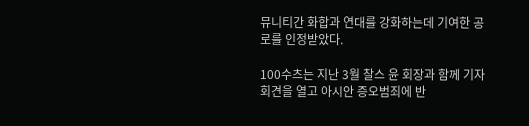뮤니티간 화합과 연대를 강화하는데 기여한 공로를 인정받았다.

100수츠는 지난 3월 찰스 윤 회장과 함께 기자회견을 열고 아시안 증오범죄에 반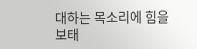대하는 목소리에 힘을 보태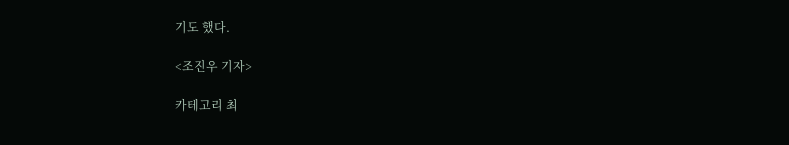기도 했다.

<조진우 기자>

카테고리 최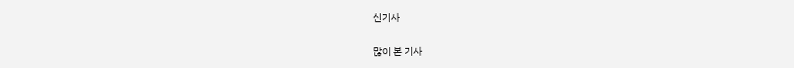신기사

많이 본 기사